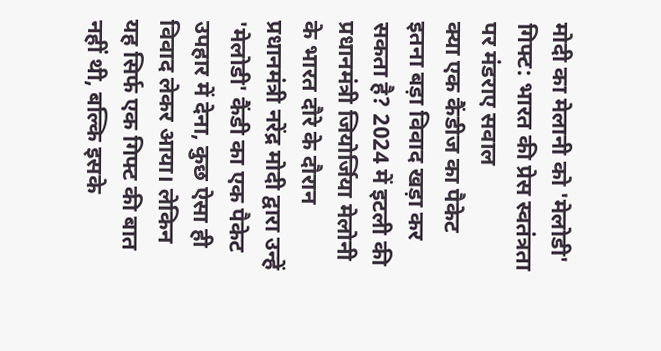मोदी का मेलानी को 'मेलोडी' गिफ्ट: भारत की प्रेस स्वतंत्रता पर मंडराए सवाल
क्या एक कैंडीज का पैकेट इतना बड़ा विवाद खड़ा कर सकता है? 2024 में इटली की प्रधानमंत्री जियोर्जिया मेलोनी के भारत दौरे के दौरान प्रधानमंत्री नरेंद्र मोदी द्वारा उन्हें 'मेलोडी' कैंडी का एक पैकेट उपहार में देना, कुछ ऐसा ही विवाद लेकर आया। लेकिन यह सिर्फ एक गिफ्ट की बात नहीं थी, बल्कि इसके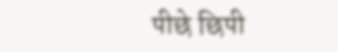पीछे छिपी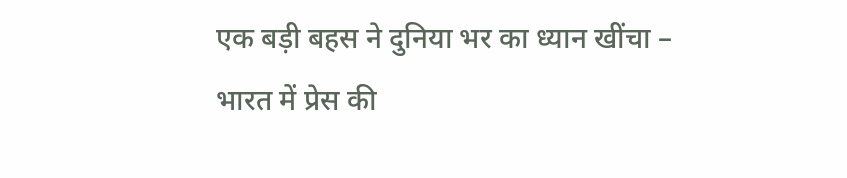एक बड़ी बहस ने दुनिया भर का ध्यान खींचा – भारत में प्रेस की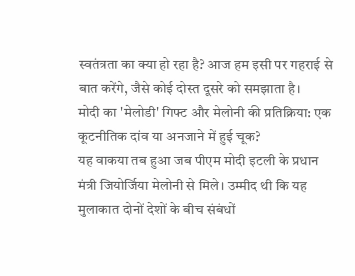स्वतंत्रता का क्या हो रहा है? आज हम इसी पर गहराई से बात करेंगे, जैसे कोई दोस्त दूसरे को समझाता है।
मोदी का 'मेलोडी' गिफ्ट और मेलोनी की प्रतिक्रिया: एक कूटनीतिक दांव या अनजाने में हुई चूक?
यह वाकया तब हुआ जब पीएम मोदी इटली के प्रधान मंत्री जियोर्जिया मेलोनी से मिले। उम्मीद थी कि यह मुलाकात दोनों देशों के बीच संबंधों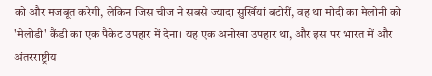को और मजबूत करेगी, लेकिन जिस चीज ने सबसे ज्यादा सुर्खियां बटोरीं, वह था मोदी का मेलोनी को 'मेलोडी' कैंडी का एक पैकेट उपहार में देना। यह एक अनोखा उपहार था, और इस पर भारत में और अंतरराष्ट्रीय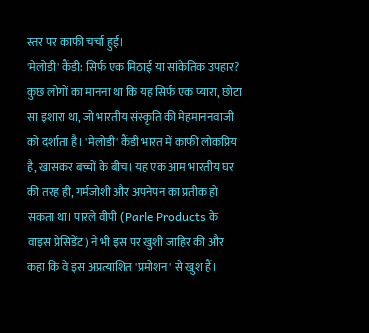स्तर पर काफी चर्चा हुई।
'मेलोडी' कैंडी: सिर्फ एक मिठाई या सांकेतिक उपहार?
कुछ लोगों का मानना था कि यह सिर्फ एक प्यारा, छोटा सा इशारा था, जो भारतीय संस्कृति की मेहमाननवाजी को दर्शाता है। 'मेलोडी' कैंडी भारत में काफी लोकप्रिय है, खासकर बच्चों के बीच। यह एक आम भारतीय घर की तरह ही, गर्मजोशी और अपनेपन का प्रतीक हो सकता था। पारले वीपी (Parle Products के वाइस प्रेसिडेंट) ने भी इस पर खुशी जाहिर की और कहा कि वे इस अप्रत्याशित 'प्रमोशन' से खुश हैं।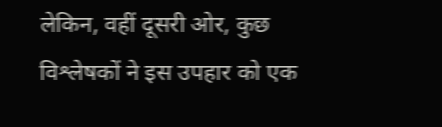लेकिन, वहीं दूसरी ओर, कुछ विश्लेषकों ने इस उपहार को एक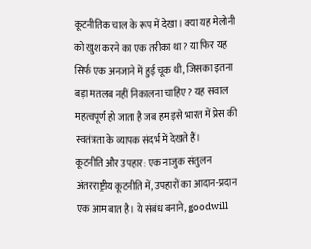कूटनीतिक चाल के रूप में देखा। क्या यह मेलोनी को खुश करने का एक तरीका था? या फिर यह सिर्फ एक अनजाने में हुई चूक थी, जिसका इतना बड़ा मतलब नहीं निकालना चाहिए? यह सवाल महत्वपूर्ण हो जाता है जब हम इसे भारत में प्रेस की स्वतंत्रता के व्यापक संदर्भ में देखते हैं।
कूटनीति और उपहार: एक नाजुक संतुलन
अंतरराष्ट्रीय कूटनीति में, उपहारों का आदान-प्रदान एक आम बात है। ये संबंध बनाने, goodwill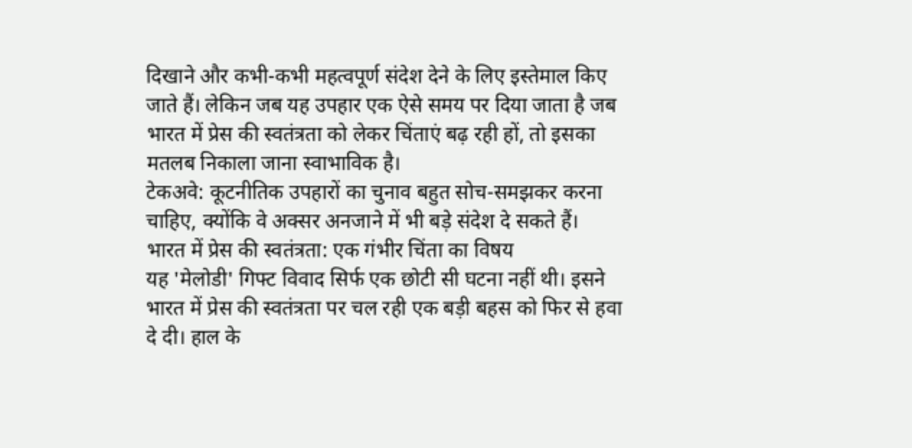दिखाने और कभी-कभी महत्वपूर्ण संदेश देने के लिए इस्तेमाल किए जाते हैं। लेकिन जब यह उपहार एक ऐसे समय पर दिया जाता है जब भारत में प्रेस की स्वतंत्रता को लेकर चिंताएं बढ़ रही हों, तो इसका मतलब निकाला जाना स्वाभाविक है।
टेकअवे: कूटनीतिक उपहारों का चुनाव बहुत सोच-समझकर करना चाहिए, क्योंकि वे अक्सर अनजाने में भी बड़े संदेश दे सकते हैं।
भारत में प्रेस की स्वतंत्रता: एक गंभीर चिंता का विषय
यह 'मेलोडी' गिफ्ट विवाद सिर्फ एक छोटी सी घटना नहीं थी। इसने भारत में प्रेस की स्वतंत्रता पर चल रही एक बड़ी बहस को फिर से हवा दे दी। हाल के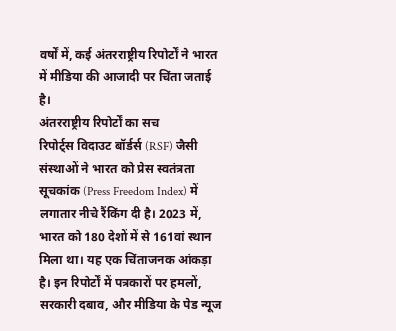वर्षों में, कई अंतरराष्ट्रीय रिपोर्टों ने भारत में मीडिया की आजादी पर चिंता जताई है।
अंतरराष्ट्रीय रिपोर्टों का सच
रिपोर्ट्स विदाउट बॉर्डर्स (RSF) जैसी संस्थाओं ने भारत को प्रेस स्वतंत्रता सूचकांक (Press Freedom Index) में लगातार नीचे रैंकिंग दी है। 2023 में, भारत को 180 देशों में से 161वां स्थान मिला था। यह एक चिंताजनक आंकड़ा है। इन रिपोर्टों में पत्रकारों पर हमलों, सरकारी दबाव, और मीडिया के पेड न्यूज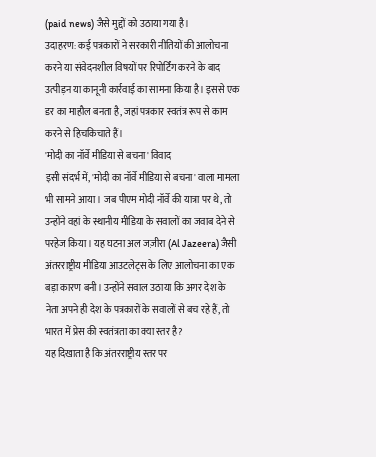(paid news) जैसे मुद्दों को उठाया गया है।
उदाहरण: कई पत्रकारों ने सरकारी नीतियों की आलोचना करने या संवेदनशील विषयों पर रिपोर्टिंग करने के बाद उत्पीड़न या कानूनी कार्रवाई का सामना किया है। इससे एक डर का माहौल बनता है, जहां पत्रकार स्वतंत्र रूप से काम करने से हिचकिचाते हैं।
'मोदी का नॉर्वे मीडिया से बचना' विवाद
इसी संदर्भ में, 'मोदी का नॉर्वे मीडिया से बचना' वाला मामला भी सामने आया। जब पीएम मोदी नॉर्वे की यात्रा पर थे, तो उन्होंने वहां के स्थानीय मीडिया के सवालों का जवाब देने से परहेज किया। यह घटना अल जज़ीरा (Al Jazeera) जैसी अंतरराष्ट्रीय मीडिया आउटलेट्स के लिए आलोचना का एक बड़ा कारण बनी। उन्होंने सवाल उठाया कि अगर देश के नेता अपने ही देश के पत्रकारों के सवालों से बच रहे हैं, तो भारत में प्रेस की स्वतंत्रता का क्या स्तर है?
यह दिखाता है कि अंतरराष्ट्रीय स्तर पर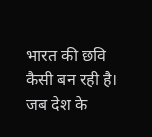भारत की छवि कैसी बन रही है। जब देश के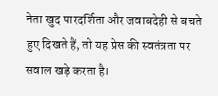नेता खुद पारदर्शिता और जवाबदेही से बचते हुए दिखते हैं, तो यह प्रेस की स्वतंत्रता पर सवाल खड़े करता है।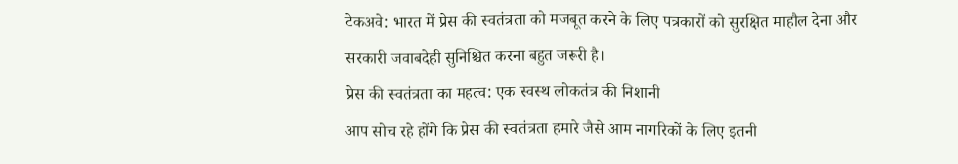टेकअवे: भारत में प्रेस की स्वतंत्रता को मजबूत करने के लिए पत्रकारों को सुरक्षित माहौल देना और सरकारी जवाबदेही सुनिश्चित करना बहुत जरूरी है।
प्रेस की स्वतंत्रता का महत्व: एक स्वस्थ लोकतंत्र की निशानी
आप सोच रहे होंगे कि प्रेस की स्वतंत्रता हमारे जैसे आम नागरिकों के लिए इतनी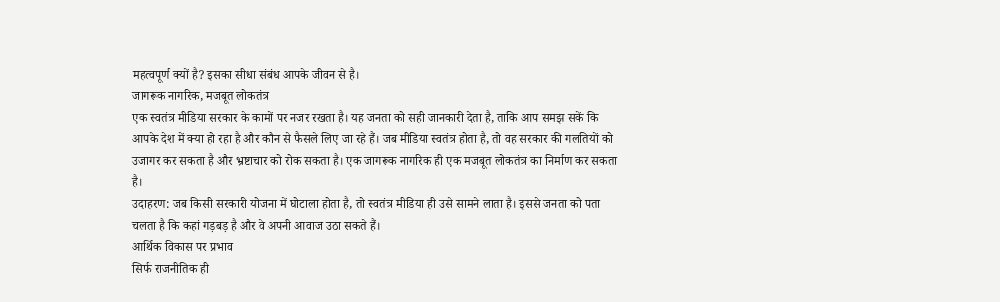महत्वपूर्ण क्यों है? इसका सीधा संबंध आपके जीवन से है।
जागरूक नागरिक, मजबूत लोकतंत्र
एक स्वतंत्र मीडिया सरकार के कामों पर नजर रखता है। यह जनता को सही जानकारी देता है, ताकि आप समझ सकें कि आपके देश में क्या हो रहा है और कौन से फैसले लिए जा रहे हैं। जब मीडिया स्वतंत्र होता है, तो वह सरकार की गलतियों को उजागर कर सकता है और भ्रष्टाचार को रोक सकता है। एक जागरूक नागरिक ही एक मजबूत लोकतंत्र का निर्माण कर सकता है।
उदाहरण: जब किसी सरकारी योजना में घोटाला होता है, तो स्वतंत्र मीडिया ही उसे सामने लाता है। इससे जनता को पता चलता है कि कहां गड़बड़ है और वे अपनी आवाज उठा सकते हैं।
आर्थिक विकास पर प्रभाव
सिर्फ राजनीतिक ही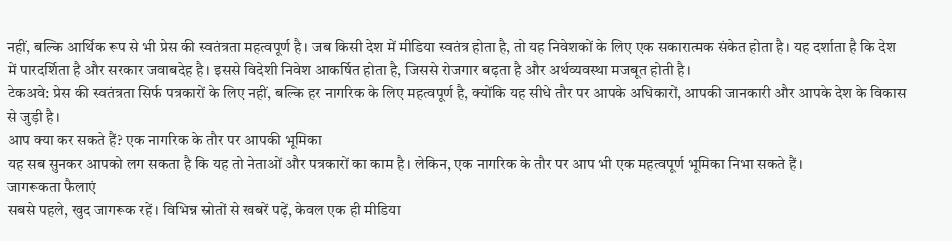नहीं, बल्कि आर्थिक रूप से भी प्रेस की स्वतंत्रता महत्वपूर्ण है। जब किसी देश में मीडिया स्वतंत्र होता है, तो यह निवेशकों के लिए एक सकारात्मक संकेत होता है। यह दर्शाता है कि देश में पारदर्शिता है और सरकार जवाबदेह है। इससे विदेशी निवेश आकर्षित होता है, जिससे रोजगार बढ़ता है और अर्थव्यवस्था मजबूत होती है।
टेकअवे: प्रेस की स्वतंत्रता सिर्फ पत्रकारों के लिए नहीं, बल्कि हर नागरिक के लिए महत्वपूर्ण है, क्योंकि यह सीधे तौर पर आपके अधिकारों, आपकी जानकारी और आपके देश के विकास से जुड़ी है।
आप क्या कर सकते हैं? एक नागरिक के तौर पर आपकी भूमिका
यह सब सुनकर आपको लग सकता है कि यह तो नेताओं और पत्रकारों का काम है। लेकिन, एक नागरिक के तौर पर आप भी एक महत्वपूर्ण भूमिका निभा सकते हैं।
जागरूकता फैलाएं
सबसे पहले, खुद जागरूक रहें। विभिन्न स्रोतों से खबरें पढ़ें, केवल एक ही मीडिया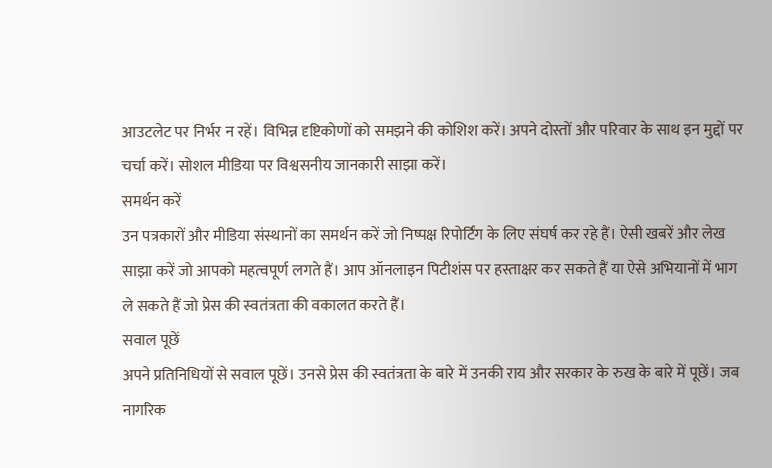आउटलेट पर निर्भर न रहें। विभिन्न दृष्टिकोणों को समझने की कोशिश करें। अपने दोस्तों और परिवार के साथ इन मुद्दों पर चर्चा करें। सोशल मीडिया पर विश्वसनीय जानकारी साझा करें।
समर्थन करें
उन पत्रकारों और मीडिया संस्थानों का समर्थन करें जो निष्पक्ष रिपोर्टिंग के लिए संघर्ष कर रहे हैं। ऐसी खबरें और लेख साझा करें जो आपको महत्वपूर्ण लगते हैं। आप ऑनलाइन पिटीशंस पर हस्ताक्षर कर सकते हैं या ऐसे अभियानों में भाग ले सकते हैं जो प्रेस की स्वतंत्रता की वकालत करते हैं।
सवाल पूछें
अपने प्रतिनिधियों से सवाल पूछें। उनसे प्रेस की स्वतंत्रता के बारे में उनकी राय और सरकार के रुख के बारे में पूछें। जब नागरिक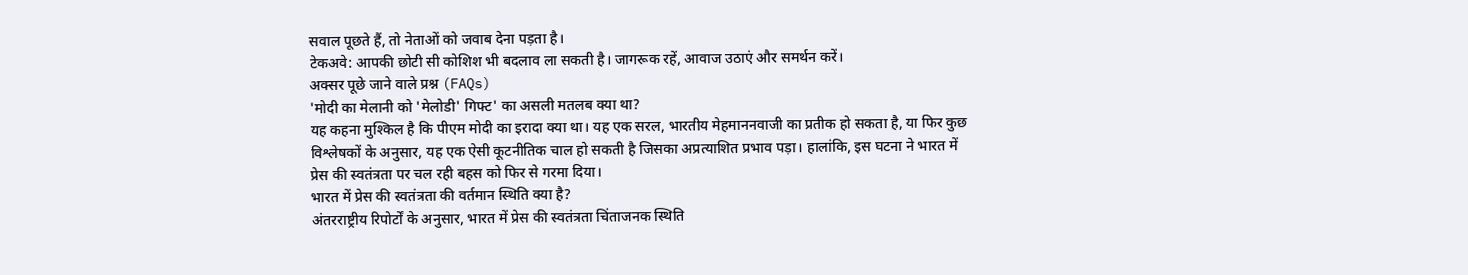सवाल पूछते हैं, तो नेताओं को जवाब देना पड़ता है।
टेकअवे: आपकी छोटी सी कोशिश भी बदलाव ला सकती है। जागरूक रहें, आवाज उठाएं और समर्थन करें।
अक्सर पूछे जाने वाले प्रश्न (FAQs)
'मोदी का मेलानी को 'मेलोडी' गिफ्ट' का असली मतलब क्या था?
यह कहना मुश्किल है कि पीएम मोदी का इरादा क्या था। यह एक सरल, भारतीय मेहमाननवाजी का प्रतीक हो सकता है, या फिर कुछ विश्लेषकों के अनुसार, यह एक ऐसी कूटनीतिक चाल हो सकती है जिसका अप्रत्याशित प्रभाव पड़ा। हालांकि, इस घटना ने भारत में प्रेस की स्वतंत्रता पर चल रही बहस को फिर से गरमा दिया।
भारत में प्रेस की स्वतंत्रता की वर्तमान स्थिति क्या है?
अंतरराष्ट्रीय रिपोर्टों के अनुसार, भारत में प्रेस की स्वतंत्रता चिंताजनक स्थिति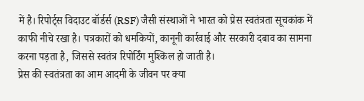में है। रिपोर्ट्स विदाउट बॉर्डर्स (RSF) जैसी संस्थाओं ने भारत को प्रेस स्वतंत्रता सूचकांक में काफी नीचे रखा है। पत्रकारों को धमकियों, कानूनी कार्रवाई और सरकारी दबाव का सामना करना पड़ता है, जिससे स्वतंत्र रिपोर्टिंग मुश्किल हो जाती है।
प्रेस की स्वतंत्रता का आम आदमी के जीवन पर क्या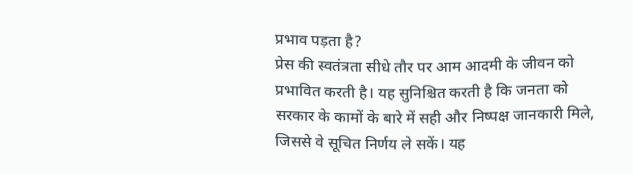प्रभाव पड़ता है?
प्रेस की स्वतंत्रता सीधे तौर पर आम आदमी के जीवन को प्रभावित करती है। यह सुनिश्चित करती है कि जनता को सरकार के कामों के बारे में सही और निष्पक्ष जानकारी मिले, जिससे वे सूचित निर्णय ले सकें। यह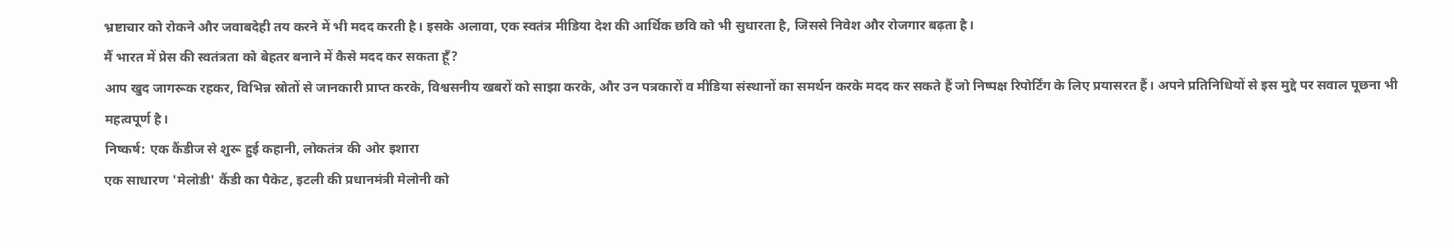भ्रष्टाचार को रोकने और जवाबदेही तय करने में भी मदद करती है। इसके अलावा, एक स्वतंत्र मीडिया देश की आर्थिक छवि को भी सुधारता है, जिससे निवेश और रोजगार बढ़ता है।
मैं भारत में प्रेस की स्वतंत्रता को बेहतर बनाने में कैसे मदद कर सकता हूँ?
आप खुद जागरूक रहकर, विभिन्न स्रोतों से जानकारी प्राप्त करके, विश्वसनीय खबरों को साझा करके, और उन पत्रकारों व मीडिया संस्थानों का समर्थन करके मदद कर सकते हैं जो निष्पक्ष रिपोर्टिंग के लिए प्रयासरत हैं। अपने प्रतिनिधियों से इस मुद्दे पर सवाल पूछना भी महत्वपूर्ण है।
निष्कर्ष: एक कैंडीज से शुरू हुई कहानी, लोकतंत्र की ओर इशारा
एक साधारण 'मेलोडी' कैंडी का पैकेट, इटली की प्रधानमंत्री मेलोनी को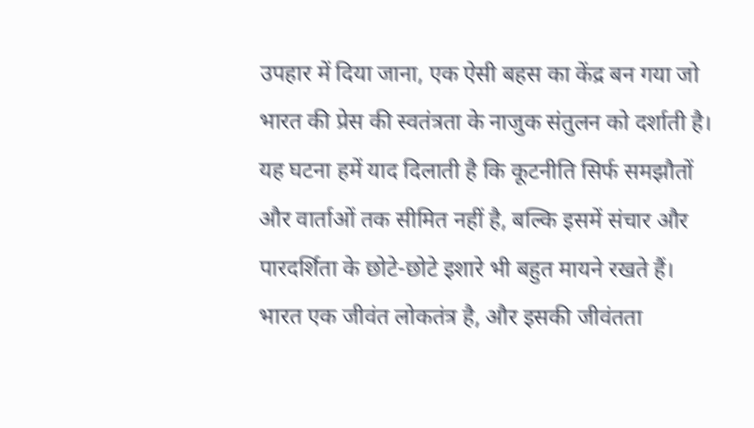उपहार में दिया जाना, एक ऐसी बहस का केंद्र बन गया जो भारत की प्रेस की स्वतंत्रता के नाजुक संतुलन को दर्शाती है। यह घटना हमें याद दिलाती है कि कूटनीति सिर्फ समझौतों और वार्ताओं तक सीमित नहीं है, बल्कि इसमें संचार और पारदर्शिता के छोटे-छोटे इशारे भी बहुत मायने रखते हैं।
भारत एक जीवंत लोकतंत्र है, और इसकी जीवंतता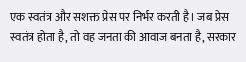एक स्वतंत्र और सशक्त प्रेस पर निर्भर करती है। जब प्रेस स्वतंत्र होता है, तो वह जनता की आवाज बनता है, सरकार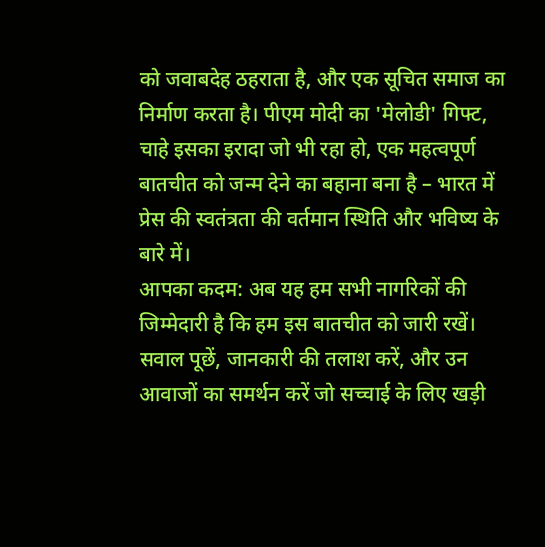को जवाबदेह ठहराता है, और एक सूचित समाज का निर्माण करता है। पीएम मोदी का 'मेलोडी' गिफ्ट, चाहे इसका इरादा जो भी रहा हो, एक महत्वपूर्ण बातचीत को जन्म देने का बहाना बना है – भारत में प्रेस की स्वतंत्रता की वर्तमान स्थिति और भविष्य के बारे में।
आपका कदम: अब यह हम सभी नागरिकों की जिम्मेदारी है कि हम इस बातचीत को जारी रखें। सवाल पूछें, जानकारी की तलाश करें, और उन आवाजों का समर्थन करें जो सच्चाई के लिए खड़ी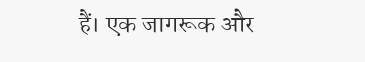हैं। एक जागरूक और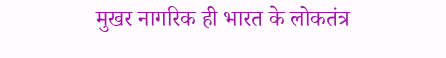मुखर नागरिक ही भारत के लोकतंत्र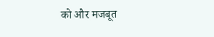को और मजबूत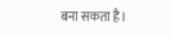बना सकता है।